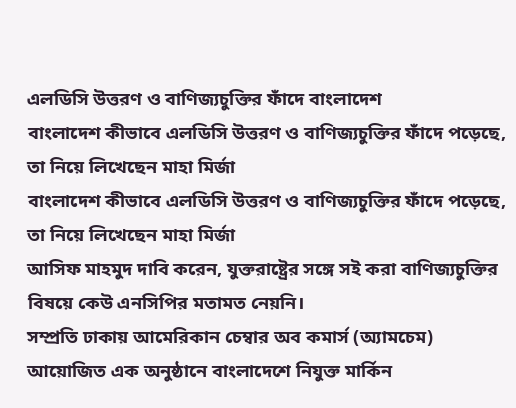এলডিসি উত্তরণ ও বাণিজ্যচুক্তির ফাঁদে বাংলাদেশ
বাংলাদেশ কীভাবে এলডিসি উত্তরণ ও বাণিজ্যচুক্তির ফাঁদে পড়েছে, তা নিয়ে লিখেছেন মাহা মির্জা
বাংলাদেশ কীভাবে এলডিসি উত্তরণ ও বাণিজ্যচুক্তির ফাঁদে পড়েছে, তা নিয়ে লিখেছেন মাহা মির্জা
আসিফ মাহমুদ দাবি করেন, যুক্তরাষ্ট্রের সঙ্গে সই করা বাণিজ্যচুক্তির বিষয়ে কেউ এনসিপির মতামত নেয়নি।
সম্প্রতি ঢাকায় আমেরিকান চেম্বার অব কমার্স (অ্যামচেম) আয়োজিত এক অনুষ্ঠানে বাংলাদেশে নিযুক্ত মার্কিন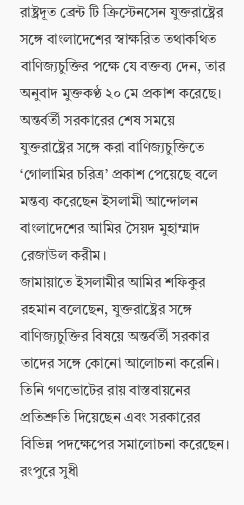রাষ্ট্রদূত ব্রেন্ট টি ক্রিস্টেনসেন যুক্তরাষ্ট্রের সঙ্গে বাংলাদেশের স্বাক্ষরিত তথাকথিত বাণিজ্যচুক্তির পক্ষে যে বক্তব্য দেন, তার অনুবাদ মুক্তকণ্ঠ ২০ মে প্রকাশ করেছে।
অন্তর্বর্তী সরকারের শেষ সময়ে যুক্তরাষ্ট্রের সঙ্গে করা বাণিজ্যচুক্তিতে ‘গোলামির চরিত্র’ প্রকাশ পেয়েছে বলে মন্তব্য করেছেন ইসলামী আন্দোলন বাংলাদেশের আমির সৈয়দ মুহাম্মাদ রেজাউল করীম।
জামায়াতে ইসলামীর আমির শফিকুর রহমান বলেছেন, যুক্তরাষ্ট্রের সঙ্গে বাণিজ্যচুক্তির বিষয়ে অন্তর্বর্তী সরকার তাদের সঙ্গে কোনো আলোচনা করেনি। তিনি গণভোটের রায় বাস্তবায়নের প্রতিশ্রুতি দিয়েছেন এবং সরকারের বিভিন্ন পদক্ষেপের সমালোচনা করেছেন। রংপুরে সুধী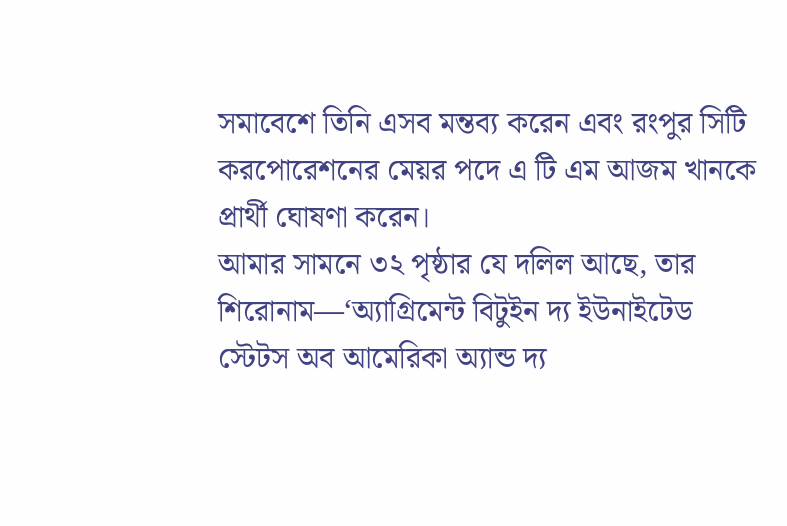সমাবেশে তিনি এসব মন্তব্য করেন এবং রংপুর সিটি করপোরেশনের মেয়র পদে এ টি এম আজম খানকে প্রার্থী ঘোষণা করেন।
আমার সামনে ৩২ পৃষ্ঠার যে দলিল আছে, তার শিরোনাম—‘অ্যাগ্রিমেন্ট বিটুইন দ্য ইউনাইটেড স্টেটস অব আমেরিকা অ্যান্ড দ্য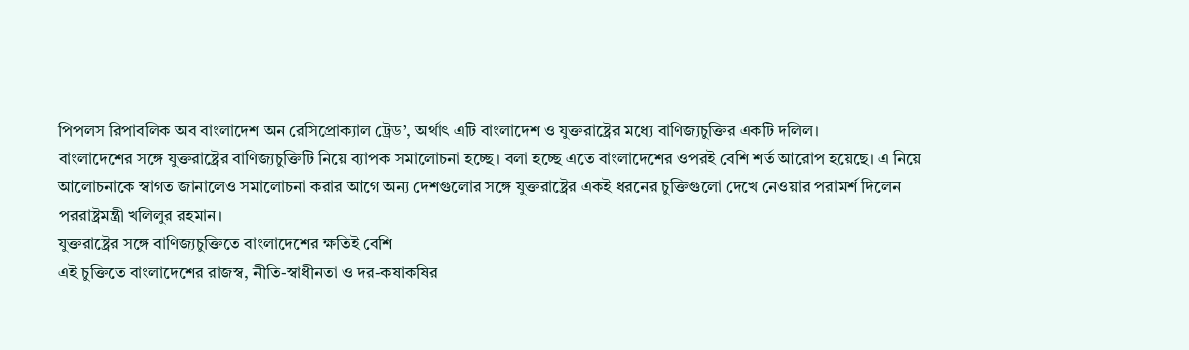পিপলস রিপাবলিক অব বাংলাদেশ অন রেসিপ্রোক্যাল ট্রেড’, অর্থাৎ এটি বাংলাদেশ ও যুক্তরাষ্ট্রের মধ্যে বাণিজ্যচুক্তির একটি দলিল।
বাংলাদেশের সঙ্গে যুক্তরাষ্ট্রের বাণিজ্যচুক্তিটি নিয়ে ব্যাপক সমালোচনা হচ্ছে। বলা হচ্ছে এতে বাংলাদেশের ওপরই বেশি শর্ত আরোপ হয়েছে। এ নিয়ে আলোচনাকে স্বাগত জানালেও সমালোচনা করার আগে অন্য দেশগুলোর সঙ্গে যুক্তরাষ্ট্রের একই ধরনের চুক্তিগুলো দেখে নেওয়ার পরামর্শ দিলেন পররাষ্ট্রমন্ত্রী খলিলুর রহমান।
যুক্তরাষ্ট্রের সঙ্গে বাণিজ্যচুক্তিতে বাংলাদেশের ক্ষতিই বেশি
এই চুক্তিতে বাংলাদেশের রাজস্ব, নীতি-স্বাধীনতা ও দর-কষাকষির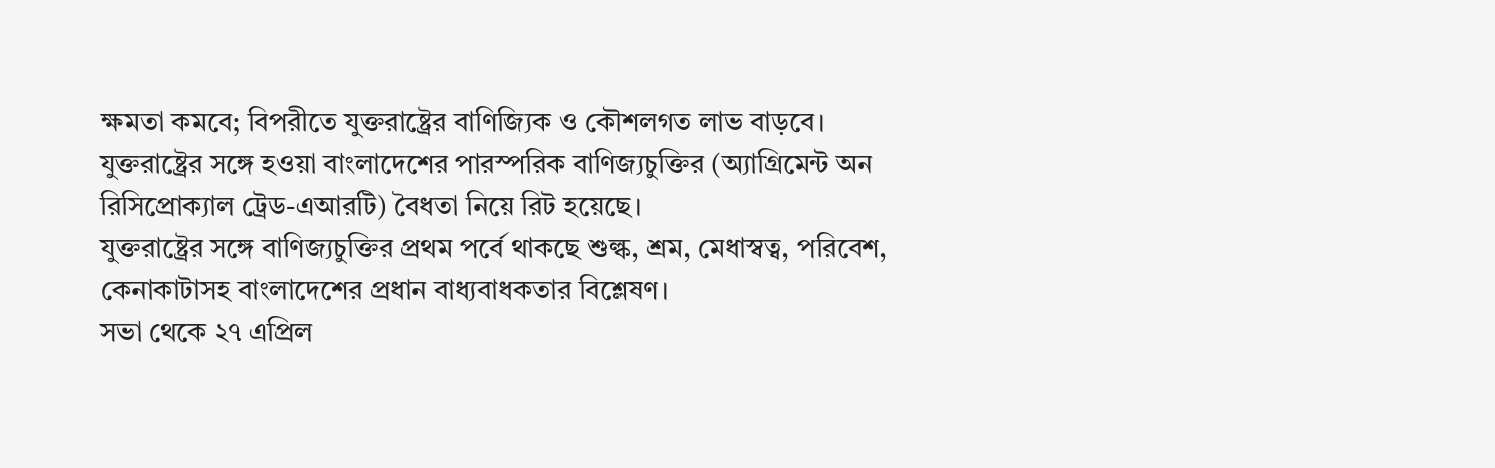ক্ষমতা কমবে; বিপরীতে যুক্তরাষ্ট্রের বাণিজ্যিক ও কৌশলগত লাভ বাড়বে।
যুক্তরাষ্ট্রের সঙ্গে হওয়া বাংলাদেশের পারস্পরিক বাণিজ্যচুক্তির (অ্যাগ্রিমেন্ট অন রিসিপ্রোক্যাল ট্রেড-এআরটি) বৈধতা নিয়ে রিট হয়েছে।
যুক্তরাষ্ট্রের সঙ্গে বাণিজ্যচুক্তির প্রথম পর্বে থাকছে শুল্ক, শ্রম, মেধাস্বত্ব, পরিবেশ, কেনাকাটাসহ বাংলাদেশের প্রধান বাধ্যবাধকতার বিশ্লেষণ।
সভা থেকে ২৭ এপ্রিল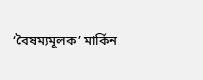‘বৈষম্যমূলক’ মার্কিন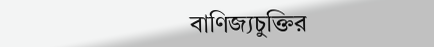বাণিজ্যচুক্তির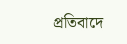প্রতিবাদে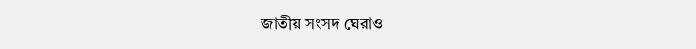জাতীয় সংসদ ঘেরাও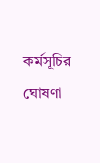কর্মসূচির ঘোষণা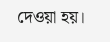দেওয়া হয়।